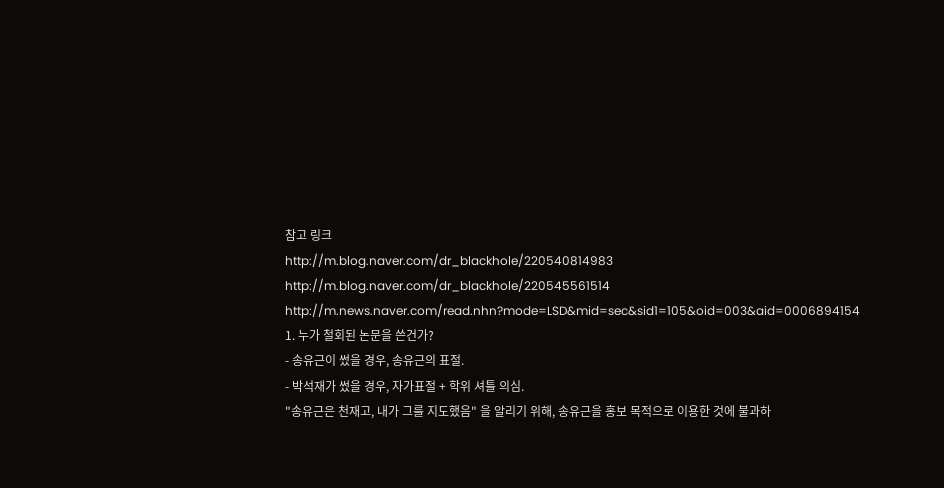참고 링크
http://m.blog.naver.com/dr_blackhole/220540814983
http://m.blog.naver.com/dr_blackhole/220545561514
http://m.news.naver.com/read.nhn?mode=LSD&mid=sec&sid1=105&oid=003&aid=0006894154
1. 누가 철회된 논문을 쓴건가?
- 송유근이 썼을 경우, 송유근의 표절.
- 박석재가 썼을 경우, 자가표절 + 학위 셔틀 의심.
"송유근은 천재고, 내가 그를 지도했음" 을 알리기 위해, 송유근을 홍보 목적으로 이용한 것에 불과하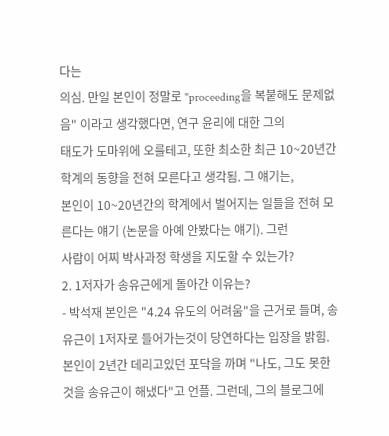다는
의심. 만일 본인이 정말로 "proceeding을 복붙해도 문제없음" 이라고 생각했다면, 연구 윤리에 대한 그의
태도가 도마위에 오를테고, 또한 최소한 최근 10~20년간 학계의 동향을 전혀 모른다고 생각됨. 그 얘기는,
본인이 10~20년간의 학계에서 벌어지는 일들을 전혀 모른다는 얘기 (논문을 아예 안봤다는 얘기). 그런
사람이 어찌 박사과정 학생을 지도할 수 있는가?
2. 1저자가 송유근에게 돌아간 이유는?
- 박석재 본인은 "4.24 유도의 어려움"을 근거로 들며, 송유근이 1저자로 들어가는것이 당연하다는 입장을 밝힘.
본인이 2년간 데리고있던 포닥을 까며 "나도, 그도 못한 것을 송유근이 해냈다"고 언플. 그런데, 그의 블로그에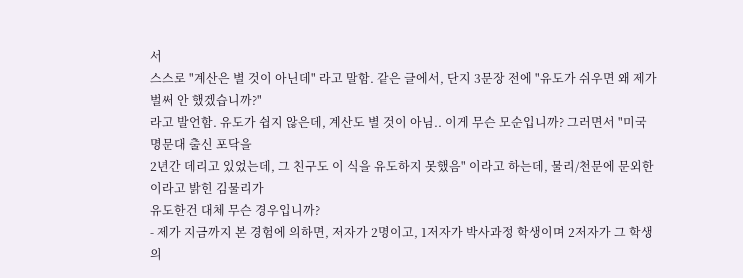서
스스로 "계산은 별 것이 아닌데" 라고 말함. 같은 글에서, 단지 3문장 전에 "유도가 쉬우면 왜 제가 벌써 안 했겠습니까?"
라고 발언함. 유도가 쉽지 않은데, 계산도 별 것이 아님.. 이게 무슨 모순입니까? 그러면서 "미국 명문대 출신 포닥을
2년간 데리고 있었는데, 그 친구도 이 식을 유도하지 못했음" 이라고 하는데, 물리/천문에 문외한이라고 밝힌 김물리가
유도한건 대체 무슨 경우입니까?
- 제가 지금까지 본 경험에 의하면, 저자가 2명이고, 1저자가 박사과정 학생이며 2저자가 그 학생의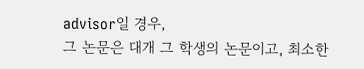advisor일 경우,
그 논문은 대개 그 학생의 논문이고, 최소한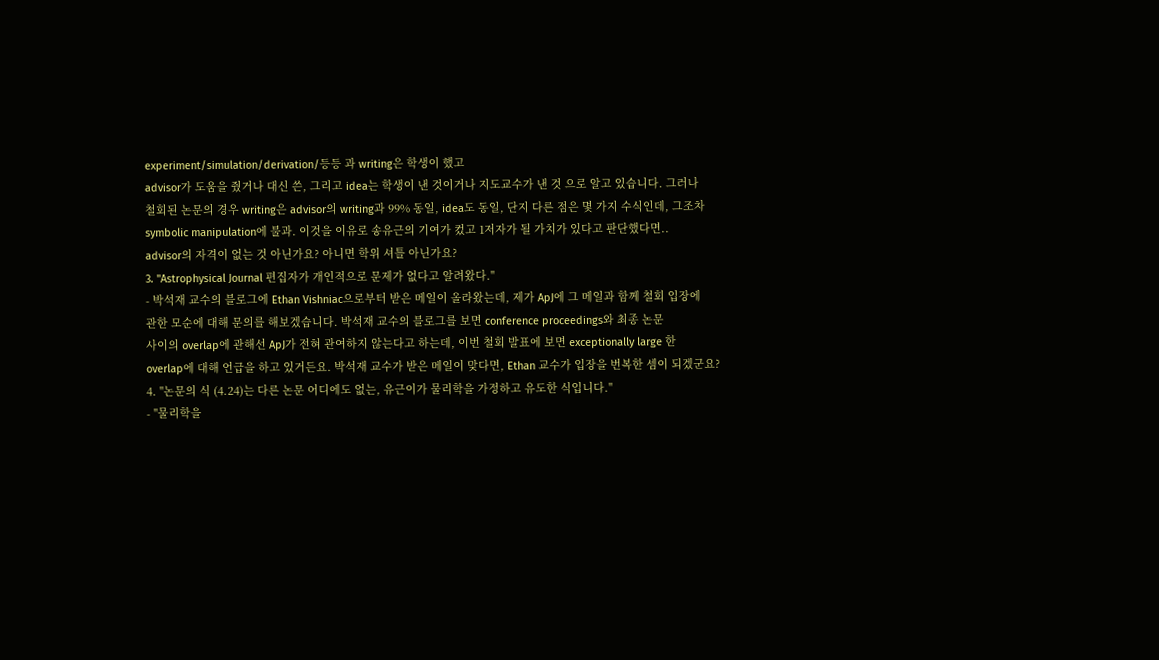experiment/simulation/derivation/등등 과 writing은 학생이 했고
advisor가 도움을 줬거나 대신 쓴, 그리고 idea는 학생이 낸 것이거나 지도교수가 낸 것 으로 알고 있습니다. 그러나
철회된 논문의 경우 writing은 advisor의 writing과 99% 동일, idea도 동일, 단지 다른 점은 몇 가지 수식인데, 그조차
symbolic manipulation에 불과. 이것을 이유로 송유근의 기여가 컸고 1저자가 될 가치가 있다고 판단했다면..
advisor의 자격이 없는 것 아닌가요? 아니면 학위 셔틀 아닌가요?
3. "Astrophysical Journal 편집자가 개인적으로 문제가 없다고 알려왔다."
- 박석재 교수의 블로그에 Ethan Vishniac으로부터 받은 메일이 올라왔는데, 제가 ApJ에 그 메일과 함께 철회 입장에
관한 모순에 대해 문의를 해보겠습니다. 박석재 교수의 블로그를 보면 conference proceedings와 최종 논문
사이의 overlap에 관해선 ApJ가 전혀 관여하지 않는다고 하는데, 이번 철회 발표에 보면 exceptionally large 한
overlap에 대해 언급을 하고 있거든요. 박석재 교수가 받은 메일이 맞다면, Ethan 교수가 입장을 번복한 셈이 되겠군요?
4. "논문의 식 (4.24)는 다른 논문 어디에도 없는, 유근이가 물리학을 가정하고 유도한 식입니다."
- "물리학을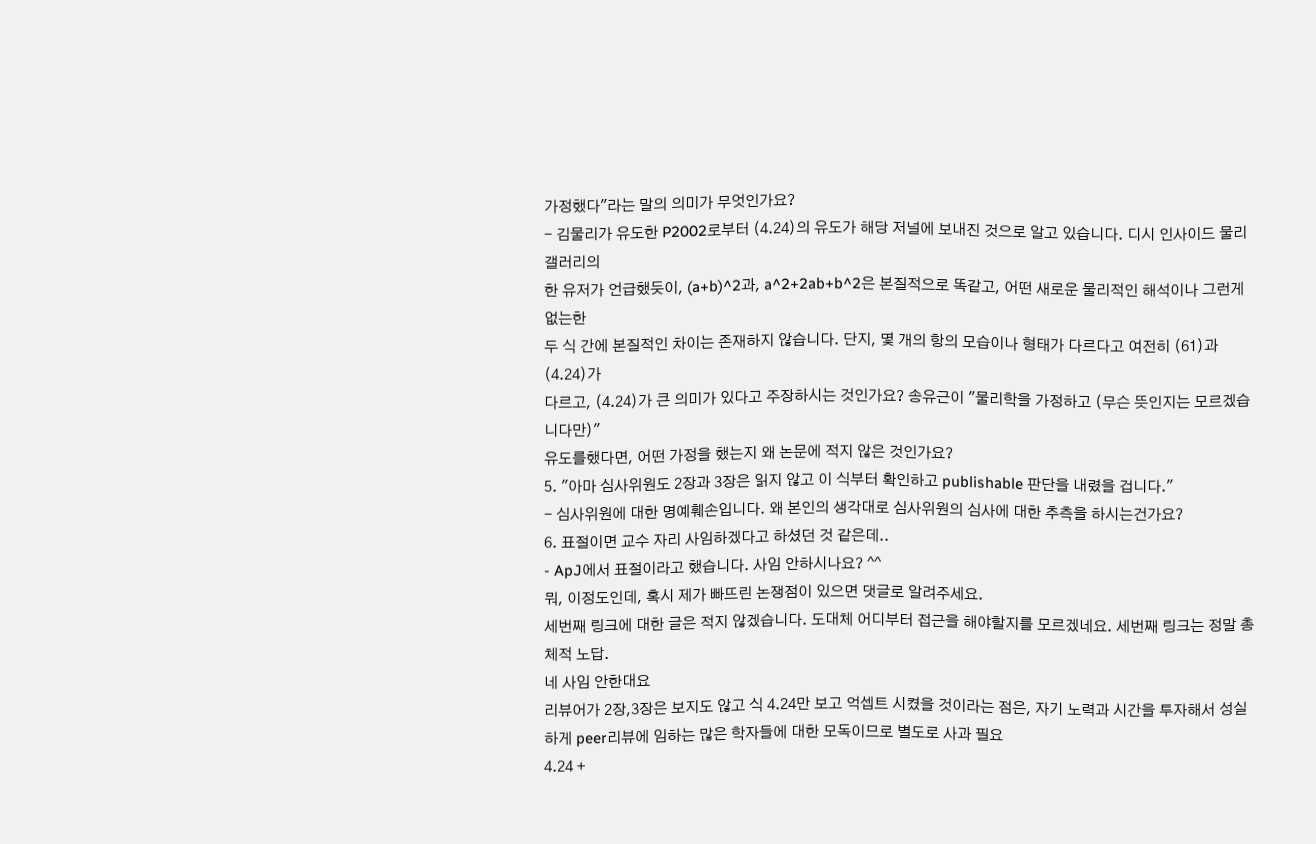가정했다"라는 말의 의미가 무엇인가요?
- 김물리가 유도한 P2002로부터 (4.24)의 유도가 해당 저널에 보내진 것으로 알고 있습니다. 디시 인사이드 물리갤러리의
한 유저가 언급했듯이, (a+b)^2과, a^2+2ab+b^2은 본질적으로 똑같고, 어떤 새로운 물리적인 해석이나 그런게 없는한
두 식 간에 본질적인 차이는 존재하지 않습니다. 단지, 몇 개의 항의 모습이나 형태가 다르다고 여전히 (61)과 (4.24)가
다르고, (4.24)가 큰 의미가 있다고 주장하시는 것인가요? 송유근이 "물리학을 가정하고 (무슨 뜻인지는 모르겠습니다만)"
유도를했다면, 어떤 가정을 했는지 왜 논문에 적지 않은 것인가요?
5. "아마 심사위원도 2장과 3장은 읽지 않고 이 식부터 확인하고 publishable 판단을 내렸을 겁니다."
- 심사위원에 대한 명예훼손입니다. 왜 본인의 생각대로 심사위원의 심사에 대한 추측을 하시는건가요?
6. 표절이면 교수 자리 사임하겠다고 하셨던 것 같은데..
- ApJ에서 표절이라고 했습니다. 사임 안하시나요? ^^
뭐, 이정도인데, 혹시 제가 빠뜨린 논쟁점이 있으면 댓글로 알려주세요.
세번째 링크에 대한 글은 적지 않겠습니다. 도대체 어디부터 접근을 해야할지를 모르겠네요. 세번째 링크는 정말 총체적 노답.
네 사임 안한대요
리뷰어가 2장,3장은 보지도 않고 식 4.24만 보고 억셉트 시켰을 것이라는 점은, 자기 노력과 시간을 투자해서 성실하게 peer리뷰에 임하는 많은 학자들에 대한 모독이므로 별도로 사과 필요
4.24 +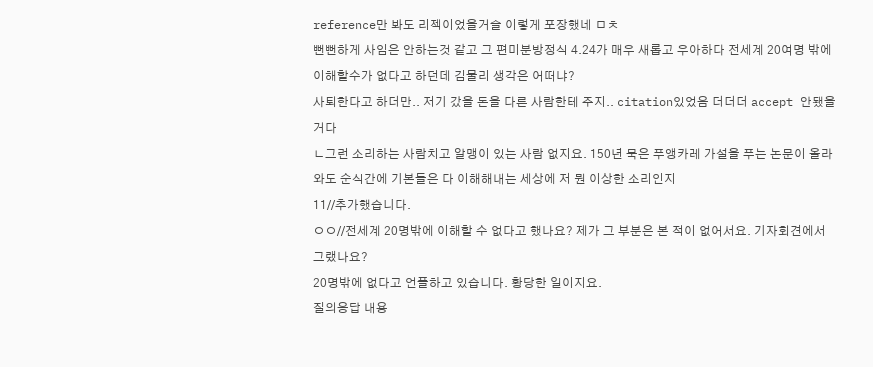reference만 봐도 리젝이었을거슬 이렇게 포장했네 ㅁㅊ
뻔뻔하게 사임은 안하는것 같고 그 편미분방정식 4.24가 매우 새롭고 우아하다 전세계 20여명 밖에 이해할수가 없다고 하던데 김물리 생각은 어떠냐?
사퇴한다고 하더만.. 저기 갔을 돈을 다른 사람한테 주지.. citation있었음 더더더 accept 안됐을거다
ㄴ그런 소리하는 사람치고 알맹이 있는 사람 없지요. 150년 묵은 푸앵카레 가설을 푸는 논문이 올라와도 순식간에 기본들은 다 이해해내는 세상에 저 뭔 이상한 소리인지
11//추가했습니다.
ㅇㅇ//전세계 20명밖에 이해할 수 없다고 했나요? 제가 그 부분은 본 적이 없어서요. 기자회견에서 그랬나요?
20명밖에 없다고 언플하고 있습니다. 황당한 일이지요.
질의응답 내용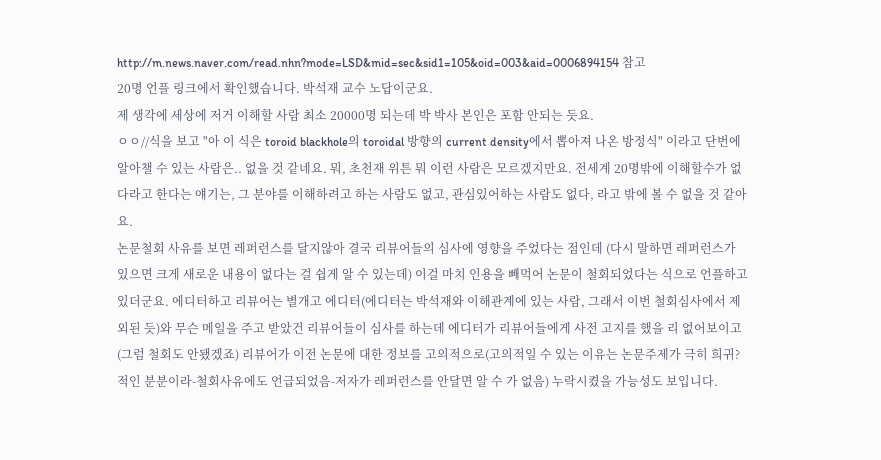http://m.news.naver.com/read.nhn?mode=LSD&mid=sec&sid1=105&oid=003&aid=0006894154 참고
20명 언플 링크에서 확인했습니다. 박석재 교수 노답이군요.
제 생각에 세상에 저거 이해할 사람 최소 20000명 되는데 박 박사 본인은 포함 안되는 듯요.
ㅇㅇ//식을 보고 "아 이 식은 toroid blackhole의 toroidal 방향의 current density에서 뽑아져 나온 방정식" 이라고 단번에 알아챌 수 있는 사람은.. 없을 것 같네요. 뭐, 초천재 위튼 뭐 이런 사람은 모르겠지만요. 전세계 20명밖에 이해할수가 없다라고 한다는 얘기는, 그 분야를 이해하려고 하는 사람도 없고, 관심있어하는 사람도 없다, 라고 밖에 볼 수 없을 것 같아요.
논문철회 사유를 보면 레퍼런스를 달지않아 결국 리뷰어들의 심사에 영향을 주었다는 점인데 (다시 말하면 레퍼런스가 있으면 크게 새로운 내용이 없다는 걸 쉽게 알 수 있는데) 이걸 마치 인용을 빼먹어 논문이 철회되었다는 식으로 언플하고 있더군요. 에디터하고 리뷰어는 별개고 에디터(에디터는 박석재와 이해관계에 있는 사람, 그래서 이번 철회심사에서 제외된 듯)와 무슨 메일을 주고 받았건 리뷰어들이 심사를 하는데 에디터가 리뷰어들에게 사전 고지를 했을 리 없어보이고(그럼 철회도 안됐겠죠) 리뷰어가 이전 논문에 대한 정보를 고의적으로(고의적일 수 있는 이유는 논문주제가 극히 희귀?적인 분분이라-철회사유에도 언급되었음-저자가 레퍼런스를 안달면 알 수 가 없음) 누락시켰을 가능성도 보입니다.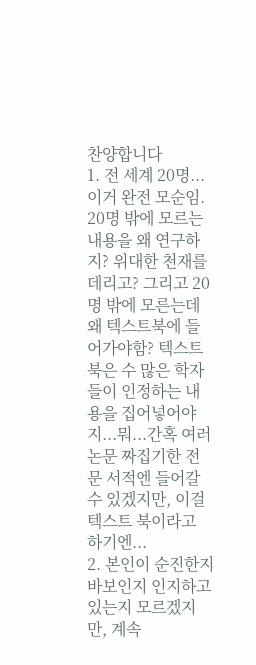찬양합니다
1. 전 세계 20명...이거 완전 모순임. 20명 밖에 모르는 내용을 왜 연구하지? 위대한 천재를 데리고? 그리고 20명 밖에 모른는데 왜 텍스트북에 들어가야함? 텍스트 북은 수 많은 학자들이 인정하는 내용을 집어넣어야지...뭐...간혹 여러 논문 짜집기한 전문 서적엔 들어갈 수 있겠지만, 이걸 텍스트 북이라고 하기엔...
2. 본인이 순진한지 바보인지 인지하고 있는지 모르겠지만, 계속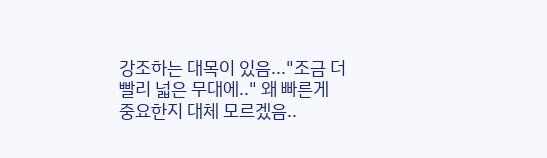강조하는 대목이 있음..."조금 더 빨리 넓은 무대에.." 왜 빠른게 중요한지 대체 모르겠음..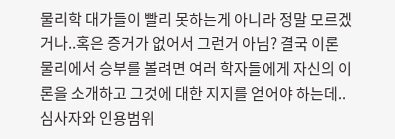물리학 대가들이 빨리 못하는게 아니라 정말 모르겠거나..혹은 증거가 없어서 그런거 아님? 결국 이론 물리에서 승부를 볼려면 여러 학자들에게 자신의 이론을 소개하고 그것에 대한 지지를 얻어야 하는데..
심사자와 인용범위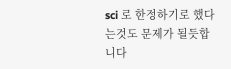sci 로 한정하기로 했다는것도 문제가 될듯합니다